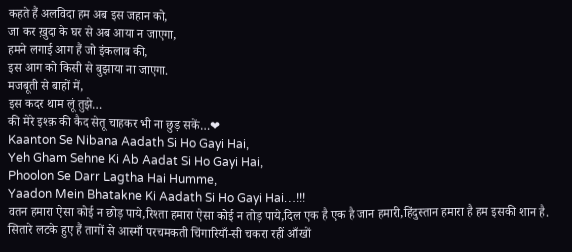कहते हैं अलविदा हम अब इस जहान को,
जा कर ख़ुदा के घर से अब आया न जाएगा,
हमने लगाई आग हैं जो इंकलाब की,
इस आग को किसी से बुझाया ना जाएगा.
मजबूती से बाहों में,
इस कदर थाम लूं तुझे…
की मेरे इश्क़ की कैद सेतू चाहकर भी ना छुड़ सकें…❤
Kaanton Se Nibana Aadath Si Ho Gayi Hai,
Yeh Gham Sehne Ki Ab Aadat Si Ho Gayi Hai,
Phoolon Se Darr Lagtha Hai Humme,
Yaadon Mein Bhatakne Ki Aadath Si Ho Gayi Hai…!!!
वतन हमारा ऐसा कोई न छोड़ पाये,रिश्ता हमारा ऐसा कोई न तोड़ पाये,दिल एक है एक है जान हमारी,हिंदुस्तान हमारा है हम इसकी शान है.
सितारे लटके हुए हैं तागों से आस्माँ परचमकती चिंगारियाँ-सी चकरा रहीं आँखों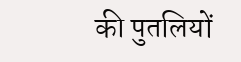की पुतलियों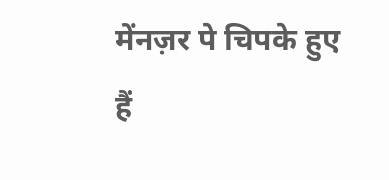मेंनज़र पे चिपके हुए हैं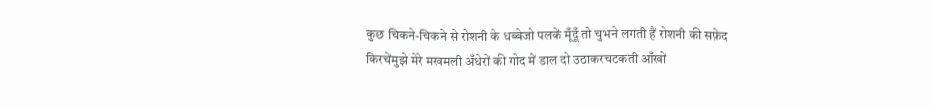कुछ चिकने-चिकने से रोशनी के धब्बेजो पलकें मूँदूँ तो चुभने लगती हैं रोशनी की सफ़ेद किरचेंमुझे मेरे मखमली अँधेरों की गोद में डाल दो उठाकरचटकती आँखों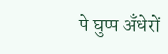पे घुप्प अँधेरों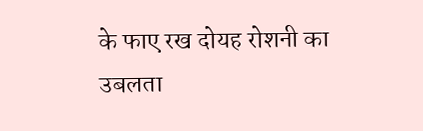के फाए रख दोयह रोशनी का उबलता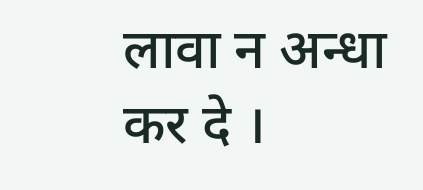लावा न अन्धा कर दे ।